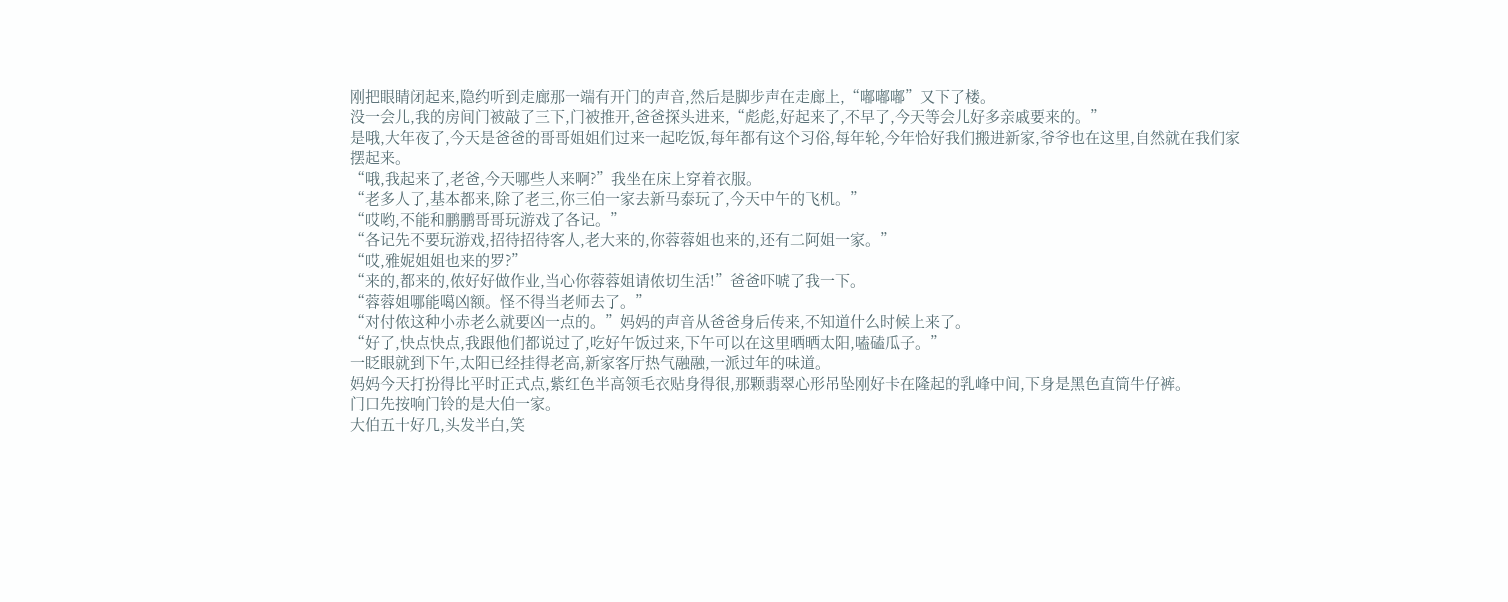刚把眼睛闭起来,隐约听到走廊那一端有开门的声音,然后是脚步声在走廊上,“嘟嘟嘟”又下了楼。
没一会儿,我的房间门被敲了三下,门被推开,爸爸探头进来,“彪彪,好起来了,不早了,今天等会儿好多亲戚要来的。”
是哦,大年夜了,今天是爸爸的哥哥姐姐们过来一起吃饭,每年都有这个习俗,每年轮,今年恰好我们搬进新家,爷爷也在这里,自然就在我们家摆起来。
“哦,我起来了,老爸,今天哪些人来啊?”我坐在床上穿着衣服。
“老多人了,基本都来,除了老三,你三伯一家去新马泰玩了,今天中午的飞机。”
“哎哟,不能和鹏鹏哥哥玩游戏了各记。”
“各记先不要玩游戏,招待招待客人,老大来的,你蓉蓉姐也来的,还有二阿姐一家。”
“哎,雅妮姐姐也来的罗?”
“来的,都来的,侬好好做作业,当心你蓉蓉姐请侬切生活!”爸爸吓唬了我一下。
“蓉蓉姐哪能噶凶额。怪不得当老师去了。”
“对付侬这种小赤老么就要凶一点的。”妈妈的声音从爸爸身后传来,不知道什么时候上来了。
“好了,快点快点,我跟他们都说过了,吃好午饭过来,下午可以在这里晒晒太阳,嗑磕瓜子。”
一眨眼就到下午,太阳已经挂得老高,新家客厅热气融融,一派过年的味道。
妈妈今天打扮得比平时正式点,紫红色半高领毛衣贴身得很,那颗翡翠心形吊坠刚好卡在隆起的乳峰中间,下身是黑色直筒牛仔裤。
门口先按响门铃的是大伯一家。
大伯五十好几,头发半白,笑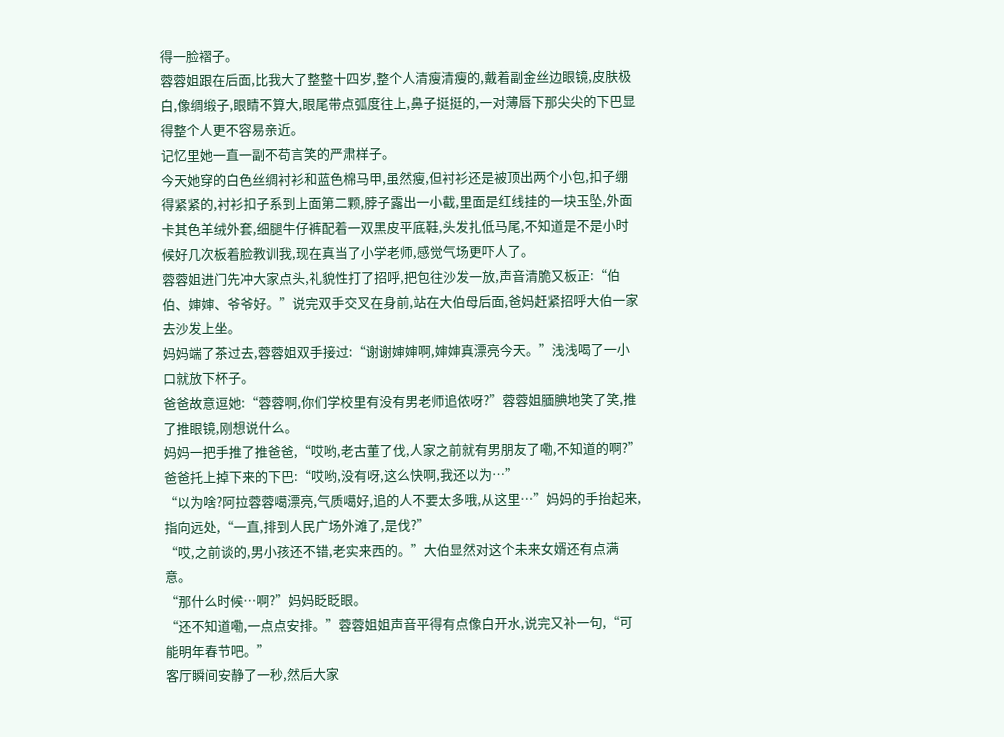得一脸褶子。
蓉蓉姐跟在后面,比我大了整整十四岁,整个人清瘦清瘦的,戴着副金丝边眼镜,皮肤极白,像绸缎子,眼睛不算大,眼尾带点弧度往上,鼻子挺挺的,一对薄唇下那尖尖的下巴显得整个人更不容易亲近。
记忆里她一直一副不苟言笑的严肃样子。
今天她穿的白色丝绸衬衫和蓝色棉马甲,虽然瘦,但衬衫还是被顶出两个小包,扣子绷得紧紧的,衬衫扣子系到上面第二颗,脖子露出一小截,里面是红线挂的一块玉坠,外面卡其色羊绒外套,细腿牛仔裤配着一双黑皮平底鞋,头发扎低马尾,不知道是不是小时候好几次板着脸教训我,现在真当了小学老师,感觉气场更吓人了。
蓉蓉姐进门先冲大家点头,礼貌性打了招呼,把包往沙发一放,声音清脆又板正:“伯伯、婶婶、爷爷好。”说完双手交叉在身前,站在大伯母后面,爸妈赶紧招呼大伯一家去沙发上坐。
妈妈端了茶过去,蓉蓉姐双手接过:“谢谢婶婶啊,婶婶真漂亮今天。”浅浅喝了一小口就放下杯子。
爸爸故意逗她:“蓉蓉啊,你们学校里有没有男老师追侬呀?”蓉蓉姐腼腆地笑了笑,推了推眼镜,刚想说什么。
妈妈一把手推了推爸爸,“哎哟,老古董了伐,人家之前就有男朋友了嘞,不知道的啊?”爸爸托上掉下来的下巴:“哎哟,没有呀,这么快啊,我还以为…”
“以为啥?阿拉蓉蓉噶漂亮,气质噶好,追的人不要太多哦,从这里…”妈妈的手抬起来,指向远处,“一直,排到人民广场外滩了,是伐?”
“哎,之前谈的,男小孩还不错,老实来西的。”大伯显然对这个未来女婿还有点满意。
“那什么时候…啊?”妈妈眨眨眼。
“还不知道嘞,一点点安排。”蓉蓉姐姐声音平得有点像白开水,说完又补一句,“可能明年春节吧。”
客厅瞬间安静了一秒,然后大家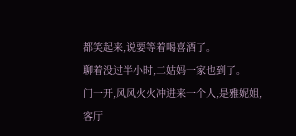都笑起来,说要等着喝喜酒了。
聊着没过半小时,二姑妈一家也到了。
门一开,风风火火冲进来一个人,是雅妮姐,客厅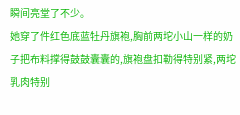瞬间亮堂了不少。
她穿了件红色底蓝牡丹旗袍,胸前两坨小山一样的奶子把布料撑得鼓鼓囊囊的,旗袍盘扣勒得特别紧,两坨乳肉特别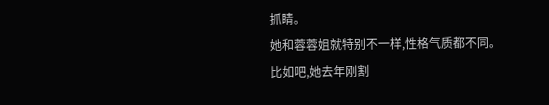抓睛。
她和蓉蓉姐就特别不一样,性格气质都不同。
比如吧,她去年刚割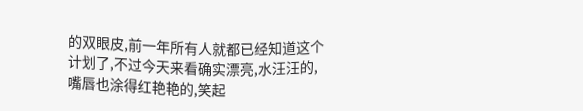的双眼皮,前一年所有人就都已经知道这个计划了,不过今天来看确实漂亮,水汪汪的,嘴唇也涂得红艳艳的,笑起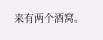来有两个酒窝。